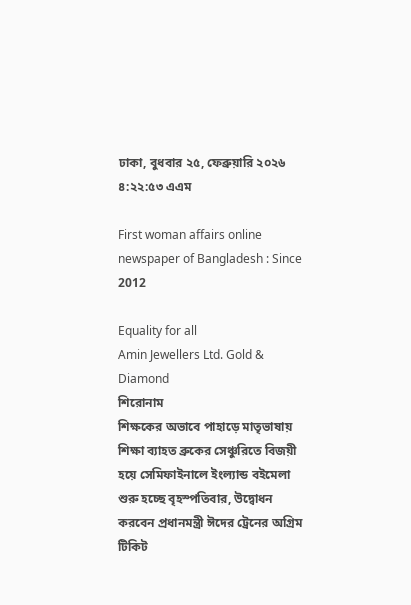ঢাকা, বুধবার ২৫, ফেব্রুয়ারি ২০২৬ ৪:২২:৫৩ এএম

First woman affairs online newspaper of Bangladesh : Since 2012

Equality for all
Amin Jewellers Ltd. Gold & Diamond
শিরোনাম
শিক্ষকের অভাবে পাহাড়ে মাতৃভাষায় শিক্ষা ব্যাহত ব্রুকের সেঞ্চুরিতে বিজয়ী হয়ে সেমিফাইনালে ইংল্যান্ড বইমেলা শুরু হচ্ছে বৃহস্পতিবার, উদ্বোধন করবেন প্রধানমন্ত্রী ঈদের ট্রেনের অগ্রিম টিকিট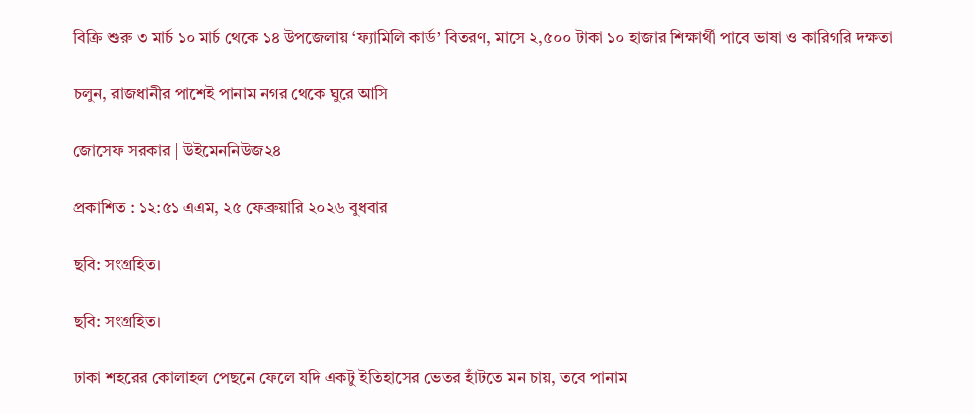বিক্রি শুরু ৩ মার্চ ১০ মার্চ থেকে ১৪ উপজেলায় ‘ফ্যামিলি কার্ড’ বিতরণ, মাসে ২,৫০০ টাকা ১০ হাজার শিক্ষার্থী পাবে ভাষা ও কারিগরি দক্ষতা

চলুন, রাজধানীর পাশেই পানাম নগর থেকে ঘুরে আসি

জোসেফ সরকার | উইমেননিউজ২৪

প্রকাশিত : ১২:৫১ এএম, ২৫ ফেব্রুয়ারি ২০২৬ বুধবার

ছবি: সংগ্রহিত।

ছবি: সংগ্রহিত।

ঢাকা শহরের কোলাহল পেছনে ফেলে যদি একটু ইতিহাসের ভেতর হাঁটতে মন চায়, তবে পানাম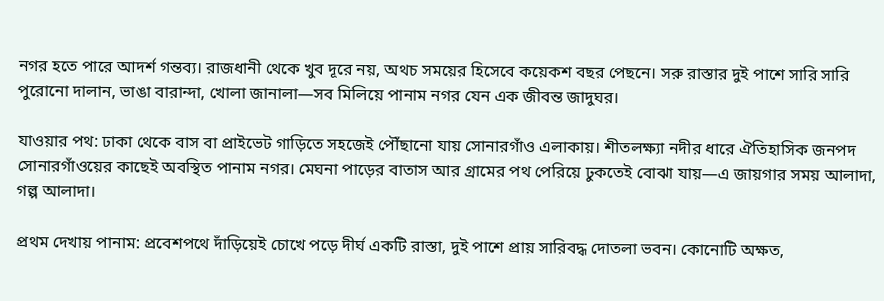নগর হতে পারে আদর্শ গন্তব্য। রাজধানী থেকে খুব দূরে নয়, অথচ সময়ের হিসেবে কয়েকশ বছর পেছনে। সরু রাস্তার দুই পাশে সারি সারি পুরোনো দালান, ভাঙা বারান্দা, খোলা জানালা—সব মিলিয়ে পানাম নগর যেন এক জীবন্ত জাদুঘর।

যাওয়ার পথ: ঢাকা থেকে বাস বা প্রাইভেট গাড়িতে সহজেই পৌঁছানো যায় সোনারগাঁও এলাকায়। শীতলক্ষ্যা নদীর ধারে ঐতিহাসিক জনপদ সোনারগাঁওয়ের কাছেই অবস্থিত পানাম নগর। মেঘনা পাড়ের বাতাস আর গ্রামের পথ পেরিয়ে ঢুকতেই বোঝা যায়—এ জায়গার সময় আলাদা, গল্প আলাদা।

প্রথম দেখায় পানাম: প্রবেশপথে দাঁড়িয়েই চোখে পড়ে দীর্ঘ একটি রাস্তা, দুই পাশে প্রায় সারিবদ্ধ দোতলা ভবন। কোনোটি অক্ষত,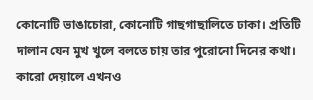কোনোটি ভাঙাচোরা, কোনোটি গাছগাছালিতে ঢাকা। প্রতিটি দালান যেন মুখ খুলে বলতে চায় তার পুরোনো দিনের কথা। কারো দেয়ালে এখনও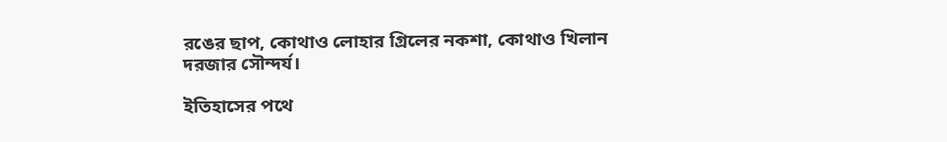রঙের ছাপ, কোথাও লোহার গ্রিলের নকশা, কোথাও খিলান দরজার সৌন্দর্য।

ইতিহাসের পথে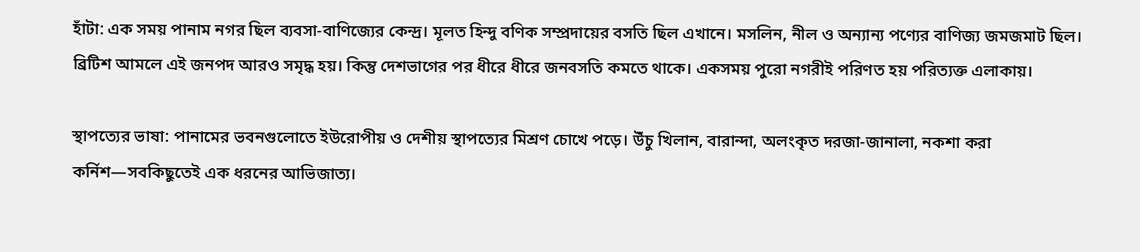হাঁটা: এক সময় পানাম নগর ছিল ব্যবসা-বাণিজ্যের কেন্দ্র। মূলত হিন্দু বণিক সম্প্রদায়ের বসতি ছিল এখানে। মসলিন, নীল ও অন্যান্য পণ্যের বাণিজ্য জমজমাট ছিল। ব্রিটিশ আমলে এই জনপদ আরও সমৃদ্ধ হয়। কিন্তু দেশভাগের পর ধীরে ধীরে জনবসতি কমতে থাকে। একসময় পুরো নগরীই পরিণত হয় পরিত্যক্ত এলাকায়।

স্থাপত্যের ভাষা: পানামের ভবনগুলোতে ইউরোপীয় ও দেশীয় স্থাপত্যের মিশ্রণ চোখে পড়ে। উঁচু খিলান, বারান্দা, অলংকৃত দরজা-জানালা, নকশা করা কর্নিশ—সবকিছুতেই এক ধরনের আভিজাত্য।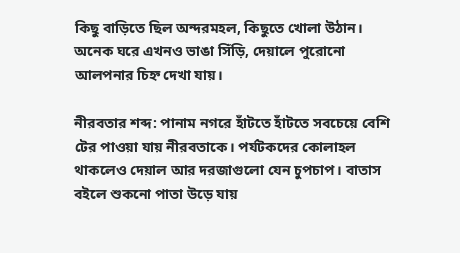কিছু বাড়িতে ছিল অন্দরমহল, কিছুতে খোলা উঠান। অনেক ঘরে এখনও ভাঙা সিঁড়ি, দেয়ালে পুরোনো আলপনার চিহ্ন দেখা যায়।

নীরবতার শব্দ: পানাম নগরে হাঁটতে হাঁটতে সবচেয়ে বেশি টের পাওয়া যায় নীরবতাকে। পর্যটকদের কোলাহল থাকলেও দেয়াল আর দরজাগুলো যেন চুপচাপ। বাতাস বইলে শুকনো পাতা উড়ে যায়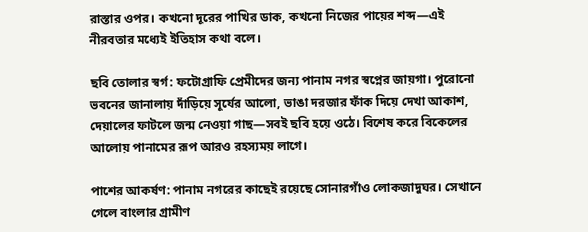রাস্তার ওপর। কখনো দূরের পাখির ডাক, কখনো নিজের পায়ের শব্দ—এই নীরবতার মধ্যেই ইতিহাস কথা বলে।

ছবি তোলার স্বর্গ: ফটোগ্রাফি প্রেমীদের জন্য পানাম নগর স্বপ্নের জায়গা। পুরোনো ভবনের জানালায় দাঁড়িয়ে সূর্যের আলো, ভাঙা দরজার ফাঁক দিয়ে দেখা আকাশ, দেয়ালের ফাটলে জন্ম নেওয়া গাছ—সবই ছবি হয়ে ওঠে। বিশেষ করে বিকেলের আলোয় পানামের রূপ আরও রহস্যময় লাগে।

পাশের আকর্ষণ: পানাম নগরের কাছেই রয়েছে সোনারগাঁও লোকজাদুঘর। সেখানে গেলে বাংলার গ্রামীণ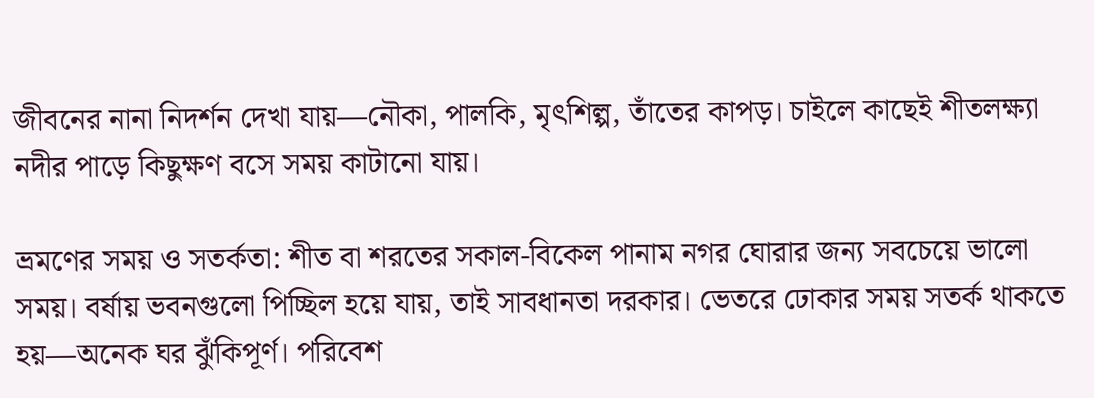জীবনের নানা নিদর্শন দেখা যায়—নৌকা, পালকি, মৃৎশিল্প, তাঁতের কাপড়। চাইলে কাছেই শীতলক্ষ্যা নদীর পাড়ে কিছুক্ষণ বসে সময় কাটানো যায়।

ভ্রমণের সময় ও সতর্কতা: শীত বা শরতের সকাল-বিকেল পানাম নগর ঘোরার জন্য সবচেয়ে ভালো সময়। বর্ষায় ভবনগুলো পিচ্ছিল হয়ে যায়, তাই সাবধানতা দরকার। ভেতরে ঢোকার সময় সতর্ক থাকতে হয়—অনেক ঘর ঝুঁকিপূর্ণ। পরিবেশ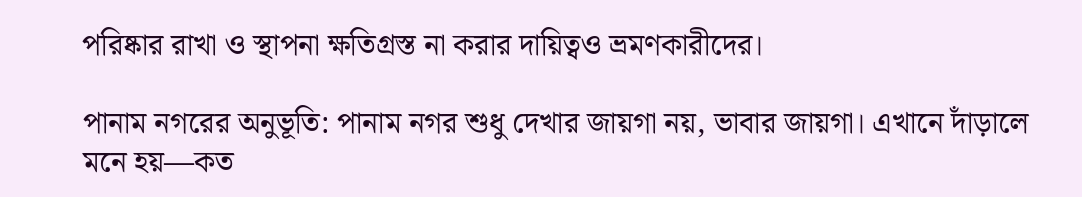পরিষ্কার রাখা ও স্থাপনা ক্ষতিগ্রস্ত না করার দায়িত্বও ভ্রমণকারীদের।

পানাম নগরের অনুভূতি: পানাম নগর শুধু দেখার জায়গা নয়, ভাবার জায়গা। এখানে দাঁড়ালে মনে হয়—কত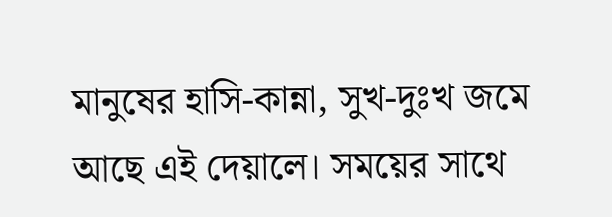মানুষের হাসি-কান্না, সুখ-দুঃখ জমে আছে এই দেয়ালে। সময়ের সাথে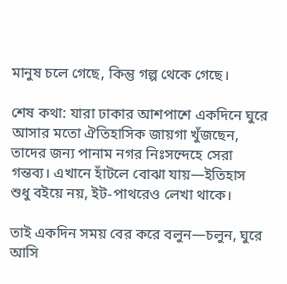মানুষ চলে গেছে, কিন্তু গল্প থেকে গেছে।

শেষ কথা: যারা ঢাকার আশপাশে একদিনে ঘুরে আসার মতো ঐতিহাসিক জায়গা খুঁজছেন, তাদের জন্য পানাম নগর নিঃসন্দেহে সেরা গন্তব্য। এখানে হাঁটলে বোঝা যায়—ইতিহাস শুধু বইয়ে নয়, ইট-পাথরেও লেখা থাকে।

তাই একদিন সময় বের করে বলুন—চলুন, ঘুরে আসি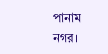পানাম নগর।